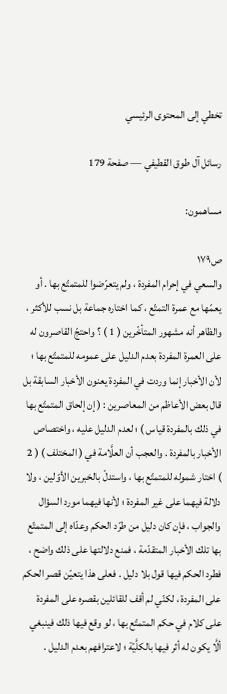تخطي إلى المحتوى الرئيسي

رسائل آل طوق القطيفي — صفحة 179

مساهمون:

ص١٧٩
والسعي في إحرام المفردة ، ولم يتعرّضوا للمتمتّع بها . أو يعمّها مع عمرة التمتّع ، كما اختاره جماعة بل نسب للأكثر ، والظاهر أنه مشهور المتأخّرين ( 1 ) ؟ واحتجّ القاصرون له على العمرة المفردة بعدم الدليل على عمومه للمتمتّع بها ؛ لأن الأخبار إنما وردت في المفردة يعنون الأخبار السابقة بل قال بعض الأعاظم من المعاصرين : ( إن إلحاق المتمتّع بها في ذلك بالمفردة قياس ) ؛ لعدم الدليل عليه ، واختصاص الأخبار بالمفردة . والعجب أن العلَّامة في ( المختلف ) ( 2 ) اختار شموله للمتمتّع بها ، واستدلّ بالخبرين الأوّلين ، ولا دلالة فيهما على غير المفردة ؛ لأنها فيهما مورد السؤال والجواب ، فإن كان دليل من طرّد الحكم وعدّاه إلى المتمتّع بها تلك الأخبار المتقدّمة ، فمنع دلالتها على ذلك واضح ، فطرد الحكم فيها قول بلا دليل . فعلى هذا يتعيّن قصر الحكم على المفردة ، لكنّي لم أقف للقائلين بقصره على المفردة على كلام في حكم المتمتّع بها ، لو وقع فيها ذلك فينبغي ألَّا يكون له أثر فيها بالكلَّيّة ؛ لاعترافهم بعدم الدليل .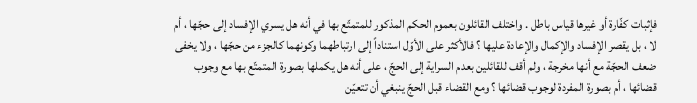فإثبات كفّارة أو غيرها قياس باطل . واختلف القائلون بعموم الحكم المذكور للمتمتّع بها في أنه هل يسري الإفساد إلى حجّها ، أم لا ، بل يقصر الإفساد والإكمال والإعادة عليها ؟ فالأكثر على الأوّل استناداً إلى ارتباطهما وكونهما كالجزء من حجّها ، ولا يخفى ضعف الحجّة مع أنها مخرجة ، ولم أقف للقائلين بعدم السراية إلى الحجّ ، على أنه هل يكملها بصورة المتمتّع بها مع وجوب قضائها ، أم بصورة المفردة لوجوب قضائها ؟ ومع القضاء قبل الحجّ ينبغي أن تتعيّن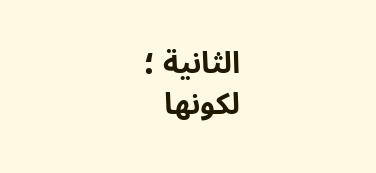الثانية ؛ لكونها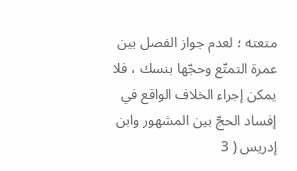متعته ؛ لعدم جواز الفصل بين عمرة التمتّع وحجّها بنسك ، فلا يمكن إجراء الخلاف الواقع في إفساد الحجّ بين المشهور وابن إدريس ( 3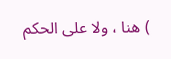) هنا ، ولا على الحكم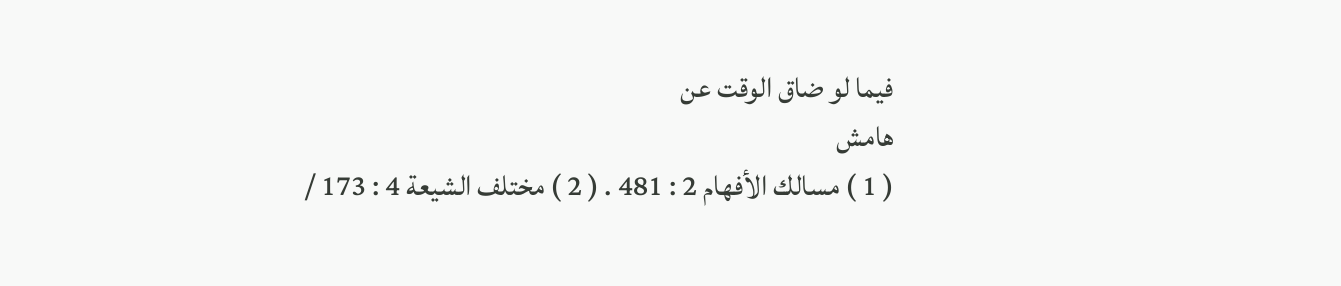فيما لو ضاق الوقت عن
هامش
( 1 ) مسالك الأفهام 2 : 481 . ( 2 ) مختلف الشيعة 4 : 173 /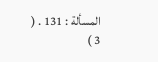المسألة : 131 . ( 3 )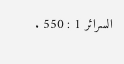السرائر 1 : 550 .